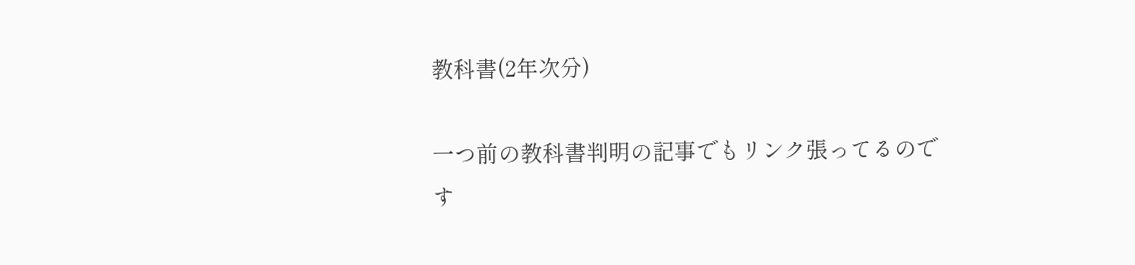教科書(2年次分)

一つ前の教科書判明の記事でもリンク張ってるのです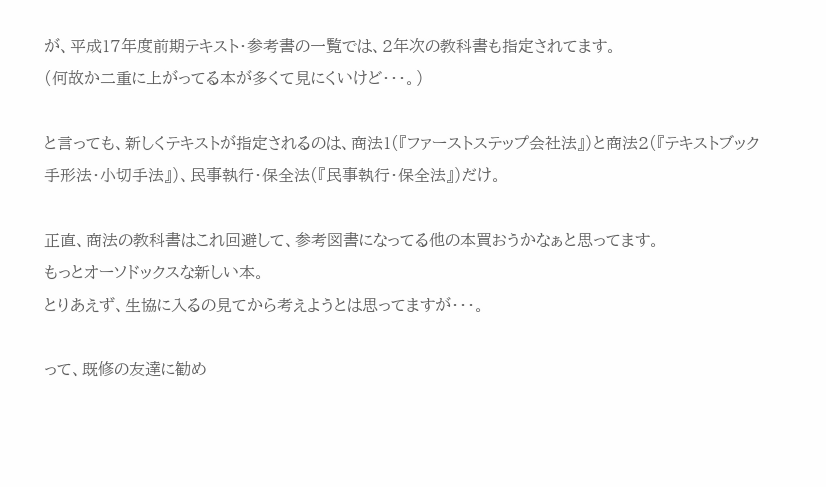が、平成17年度前期テキスト・参考書の一覧では、2年次の教科書も指定されてます。
(何故か二重に上がってる本が多くて見にくいけど・・・。)

と言っても、新しくテキストが指定されるのは、商法1(『ファーストステップ会社法』)と商法2(『テキストブック手形法・小切手法』)、民事執行・保全法(『民事執行・保全法』)だけ。

正直、商法の教科書はこれ回避して、参考図書になってる他の本買おうかなぁと思ってます。
もっとオーソドックスな新しい本。
とりあえず、生協に入るの見てから考えようとは思ってますが・・・。

って、既修の友達に勧め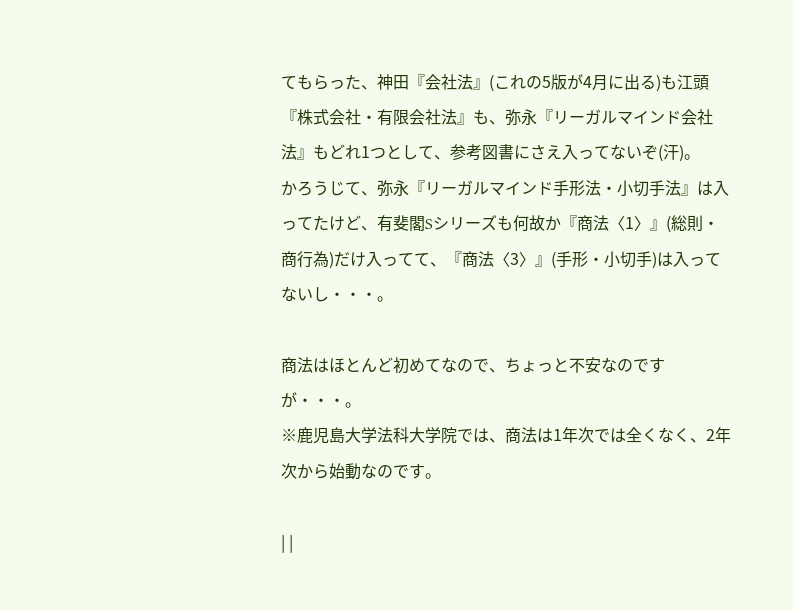てもらった、神田『会社法』(これの5版が4月に出る)も江頭『株式会社・有限会社法』も、弥永『リーガルマインド会社法』もどれ1つとして、参考図書にさえ入ってないぞ(汗)。
かろうじて、弥永『リーガルマインド手形法・小切手法』は入ってたけど、有斐閣Sシリーズも何故か『商法〈1〉』(総則・商行為)だけ入ってて、『商法〈3〉』(手形・小切手)は入ってないし・・・。

商法はほとんど初めてなので、ちょっと不安なのですが・・・。
※鹿児島大学法科大学院では、商法は1年次では全くなく、2年次から始動なのです。

| |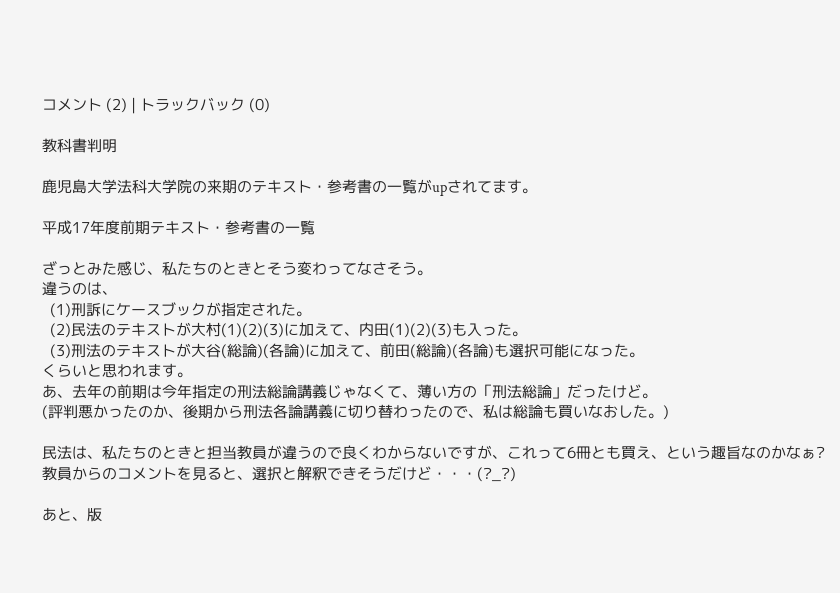コメント (2) | トラックバック (0)

教科書判明

鹿児島大学法科大学院の来期のテキスト・参考書の一覧がupされてます。

平成17年度前期テキスト・参考書の一覧

ざっとみた感じ、私たちのときとそう変わってなさそう。
違うのは、
  (1)刑訴にケースブックが指定された。
  (2)民法のテキストが大村(1)(2)(3)に加えて、内田(1)(2)(3)も入った。
  (3)刑法のテキストが大谷(総論)(各論)に加えて、前田(総論)(各論)も選択可能になった。
くらいと思われます。
あ、去年の前期は今年指定の刑法総論講義じゃなくて、薄い方の「刑法総論」だったけど。
(評判悪かったのか、後期から刑法各論講義に切り替わったので、私は総論も買いなおした。)

民法は、私たちのときと担当教員が違うので良くわからないですが、これって6冊とも買え、という趣旨なのかなぁ?
教員からのコメントを見ると、選択と解釈できそうだけど・・・(?_?)

あと、版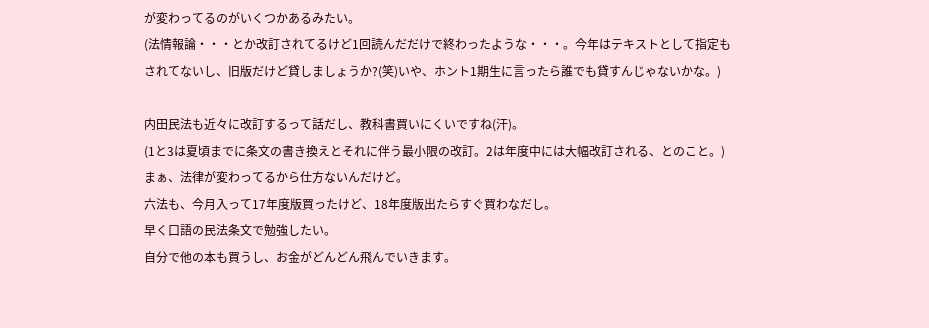が変わってるのがいくつかあるみたい。
(法情報論・・・とか改訂されてるけど1回読んだだけで終わったような・・・。今年はテキストとして指定もされてないし、旧版だけど貸しましょうか?(笑)いや、ホント1期生に言ったら誰でも貸すんじゃないかな。)

内田民法も近々に改訂するって話だし、教科書買いにくいですね(汗)。
(1と3は夏頃までに条文の書き換えとそれに伴う最小限の改訂。2は年度中には大幅改訂される、とのこと。)
まぁ、法律が変わってるから仕方ないんだけど。
六法も、今月入って17年度版買ったけど、18年度版出たらすぐ買わなだし。
早く口語の民法条文で勉強したい。
自分で他の本も買うし、お金がどんどん飛んでいきます。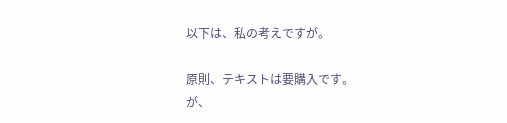以下は、私の考えですが。

原則、テキストは要購入です。
が、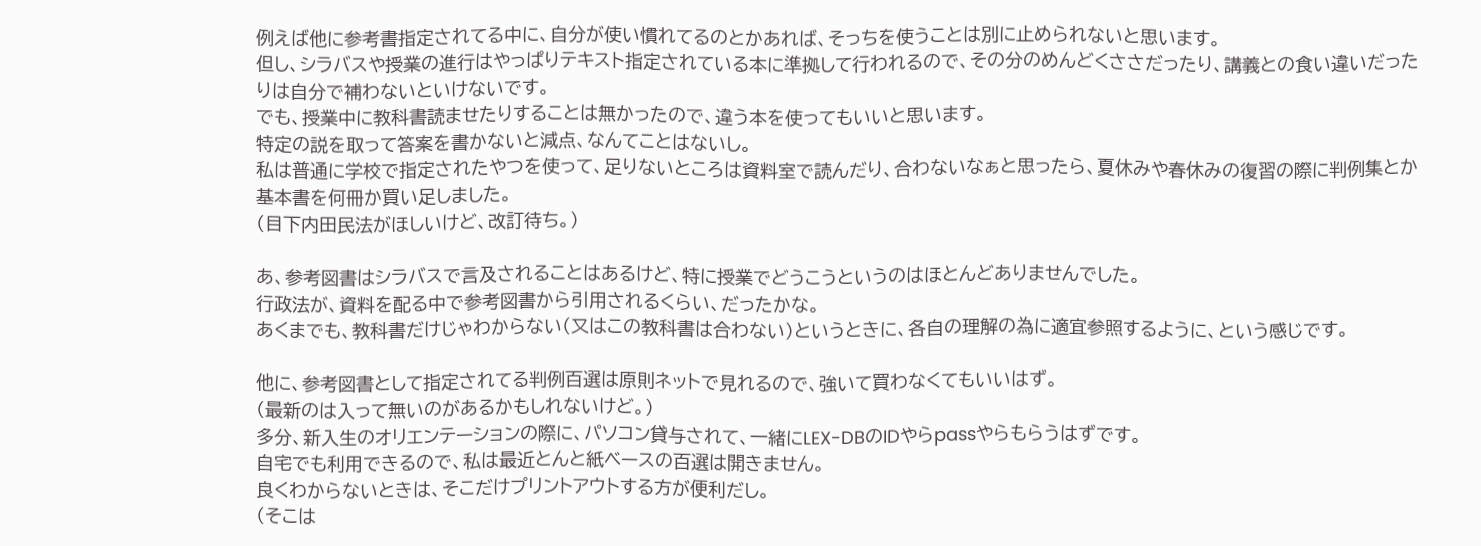例えば他に参考書指定されてる中に、自分が使い慣れてるのとかあれば、そっちを使うことは別に止められないと思います。
但し、シラバスや授業の進行はやっぱりテキスト指定されている本に準拠して行われるので、その分のめんどくささだったり、講義との食い違いだったりは自分で補わないといけないです。
でも、授業中に教科書読ませたりすることは無かったので、違う本を使ってもいいと思います。
特定の説を取って答案を書かないと減点、なんてことはないし。
私は普通に学校で指定されたやつを使って、足りないところは資料室で読んだり、合わないなぁと思ったら、夏休みや春休みの復習の際に判例集とか基本書を何冊か買い足しました。
(目下内田民法がほしいけど、改訂待ち。)

あ、参考図書はシラバスで言及されることはあるけど、特に授業でどうこうというのはほとんどありませんでした。
行政法が、資料を配る中で参考図書から引用されるくらい、だったかな。
あくまでも、教科書だけじゃわからない(又はこの教科書は合わない)というときに、各自の理解の為に適宜参照するように、という感じです。

他に、参考図書として指定されてる判例百選は原則ネットで見れるので、強いて買わなくてもいいはず。
(最新のは入って無いのがあるかもしれないけど。)
多分、新入生のオリエンテーションの際に、パソコン貸与されて、一緒にLEX-DBのIDやらpassやらもらうはずです。
自宅でも利用できるので、私は最近とんと紙ベースの百選は開きません。
良くわからないときは、そこだけプリントアウトする方が便利だし。
(そこは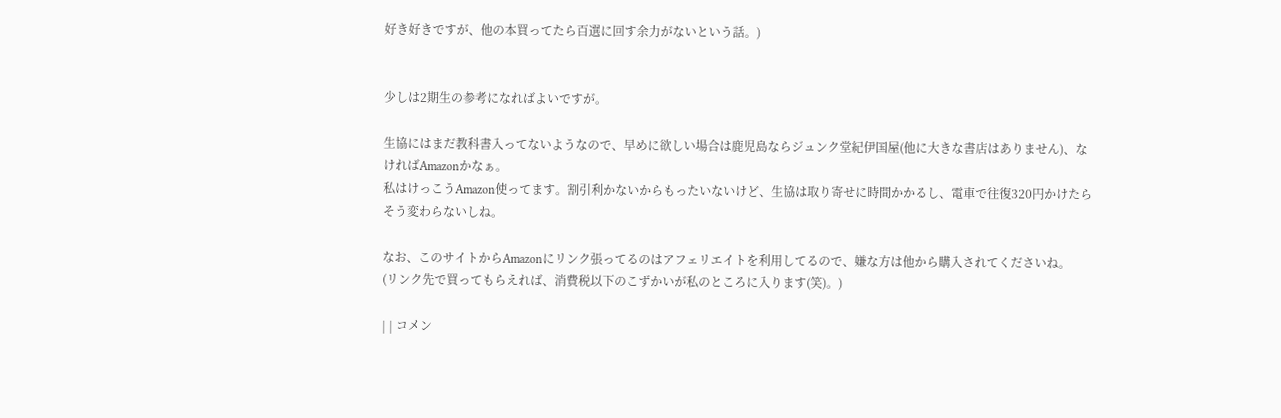好き好きですが、他の本買ってたら百選に回す余力がないという話。)


少しは2期生の参考になればよいですが。

生協にはまだ教科書入ってないようなので、早めに欲しい場合は鹿児島ならジュンク堂紀伊国屋(他に大きな書店はありません)、なければAmazonかなぁ。
私はけっこうAmazon使ってます。割引利かないからもったいないけど、生協は取り寄せに時間かかるし、電車で往復320円かけたらそう変わらないしね。

なお、このサイトからAmazonにリンク張ってるのはアフェリエイトを利用してるので、嫌な方は他から購入されてくださいね。
(リンク先で買ってもらえれば、消費税以下のこずかいが私のところに入ります(笑)。)

| | コメン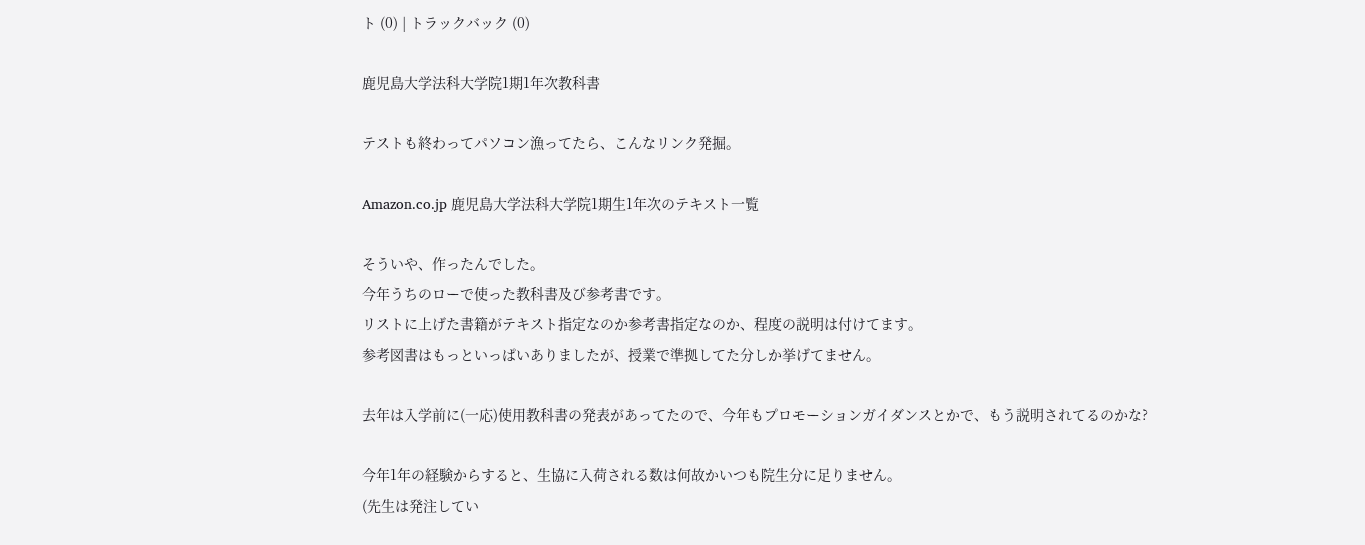ト (0) | トラックバック (0)

鹿児島大学法科大学院1期1年次教科書

テストも終わってパソコン漁ってたら、こんなリンク発掘。

Amazon.co.jp 鹿児島大学法科大学院1期生1年次のテキスト一覧

そういや、作ったんでした。
今年うちのローで使った教科書及び参考書です。
リストに上げた書籍がテキスト指定なのか参考書指定なのか、程度の説明は付けてます。
参考図書はもっといっぱいありましたが、授業で準拠してた分しか挙げてません。

去年は入学前に(一応)使用教科書の発表があってたので、今年もプロモーションガイダンスとかで、もう説明されてるのかな?

今年1年の経験からすると、生協に入荷される数は何故かいつも院生分に足りません。
(先生は発注してい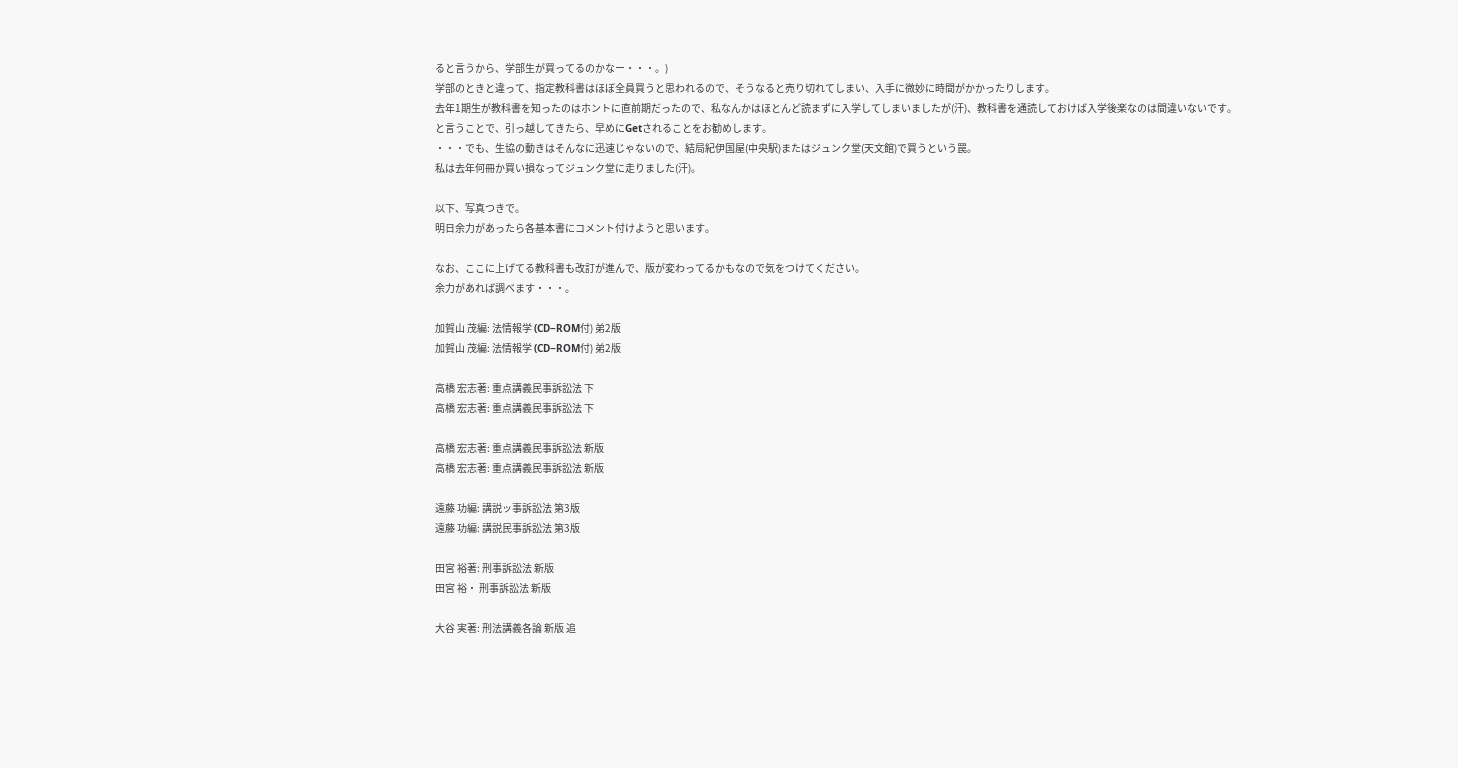ると言うから、学部生が買ってるのかなー・・・。)
学部のときと違って、指定教科書はほぼ全員買うと思われるので、そうなると売り切れてしまい、入手に微妙に時間がかかったりします。
去年1期生が教科書を知ったのはホントに直前期だったので、私なんかはほとんど読まずに入学してしまいましたが(汗)、教科書を通読しておけば入学後楽なのは間違いないです。
と言うことで、引っ越してきたら、早めにGetされることをお勧めします。
・・・でも、生協の動きはそんなに迅速じゃないので、結局紀伊国屋(中央駅)またはジュンク堂(天文館)で買うという罠。
私は去年何冊か買い損なってジュンク堂に走りました(汗)。

以下、写真つきで。
明日余力があったら各基本書にコメント付けようと思います。

なお、ここに上げてる教科書も改訂が進んで、版が変わってるかもなので気をつけてください。
余力があれば調べます・・・。

加賀山 茂編: 法情報学 (CD−ROM付) 弟2版
加賀山 茂編: 法情報学 (CD−ROM付) 弟2版

高橋 宏志著: 重点講義民事訴訟法 下
高橋 宏志著: 重点講義民事訴訟法 下

高橋 宏志著: 重点講義民事訴訟法 新版
高橋 宏志著: 重点講義民事訴訟法 新版

遠藤 功編: 講説ッ事訴訟法 第3版
遠藤 功編: 講説民事訴訟法 第3版

田宮 裕著: 刑事訴訟法 新版
田宮 裕・ 刑事訴訟法 新版

大谷 実著: 刑法講義各論 新版 追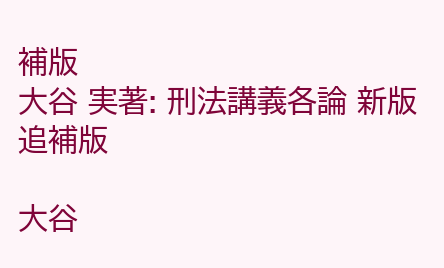補版
大谷 実著: 刑法講義各論 新版 追補版

大谷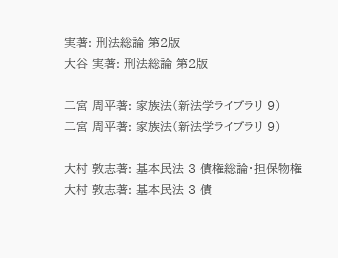実著: 刑法総論 第2版
大谷 実著: 刑法総論 第2版

二宮 周平著: 家族法(新法学ライブラリ 9)
二宮 周平著: 家族法(新法学ライブラリ 9)

大村 敦志著: 基本民法 3 債権総論・担保物権
大村 敦志著: 基本民法 3 債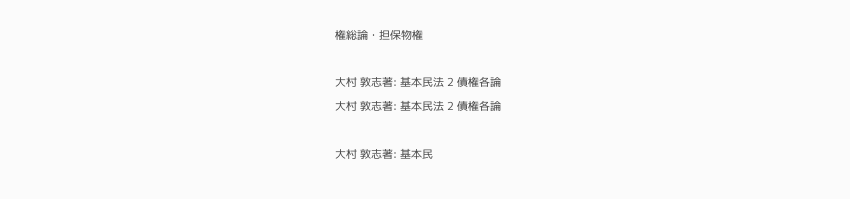権総論・担保物権

大村 敦志著: 基本民法 2 債権各論
大村 敦志著: 基本民法 2 債権各論

大村 敦志著: 基本民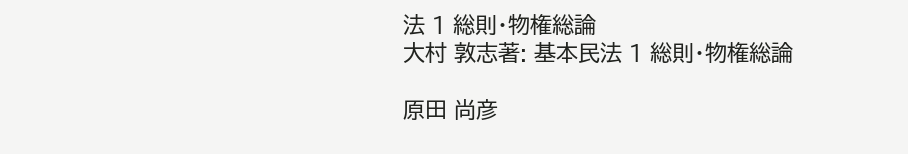法 1 総則・物権総論
大村 敦志著: 基本民法 1 総則・物権総論

原田 尚彦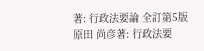著: 行政法要論 全訂第5版
原田 尚彦著: 行政法要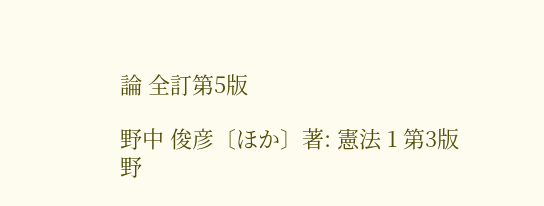論 全訂第5版

野中 俊彦〔ほか〕著: 憲法 1 第3版
野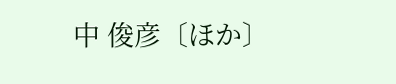中 俊彦〔ほか〕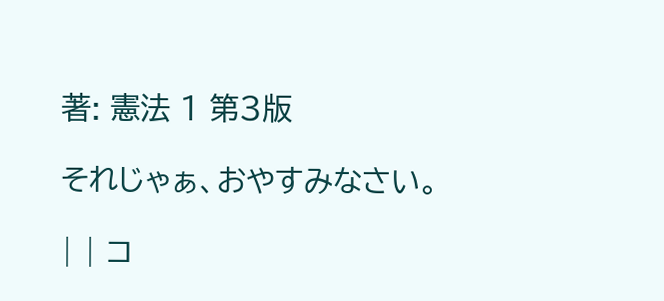著: 憲法 1 第3版

それじゃぁ、おやすみなさい。

| | コ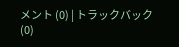メント (0) | トラックバック (0)